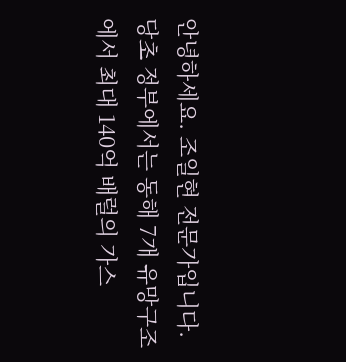안녕하세요. 조일현 전문가입니다.
당초 정부에서는 동해 7개 유망구조에서 최대 140억 배럴의 가스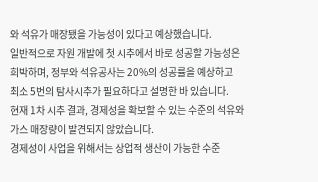와 석유가 매장됐을 가능성이 있다고 예상했습니다.
일반적으로 자원 개발에 첫 시추에서 바로 성공할 가능성은 희박하며, 정부와 석유공사는 20%의 성공률을 예상하고
최소 5번의 탐사시추가 필요하다고 설명한 바 있습니다.
현재 1차 시추 결과, 경제성을 확보할 수 있는 수준의 석유와 가스 매장량이 발견되지 않았습니다.
경제성이 사업을 위해서는 상업적 생산이 가능한 수준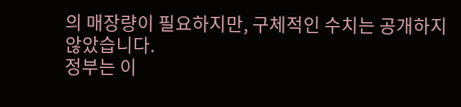의 매장량이 필요하지만, 구체적인 수치는 공개하지 않았습니다.
정부는 이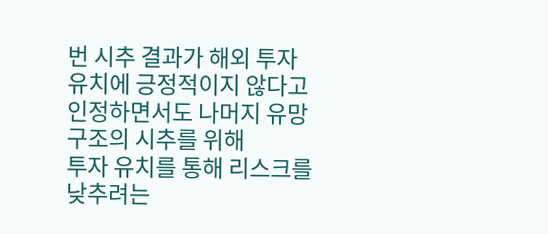번 시추 결과가 해외 투자 유치에 긍정적이지 않다고 인정하면서도 나머지 유망구조의 시추를 위해
투자 유치를 통해 리스크를 낮추려는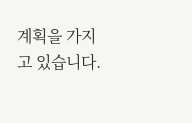계획을 가지고 있습니다.